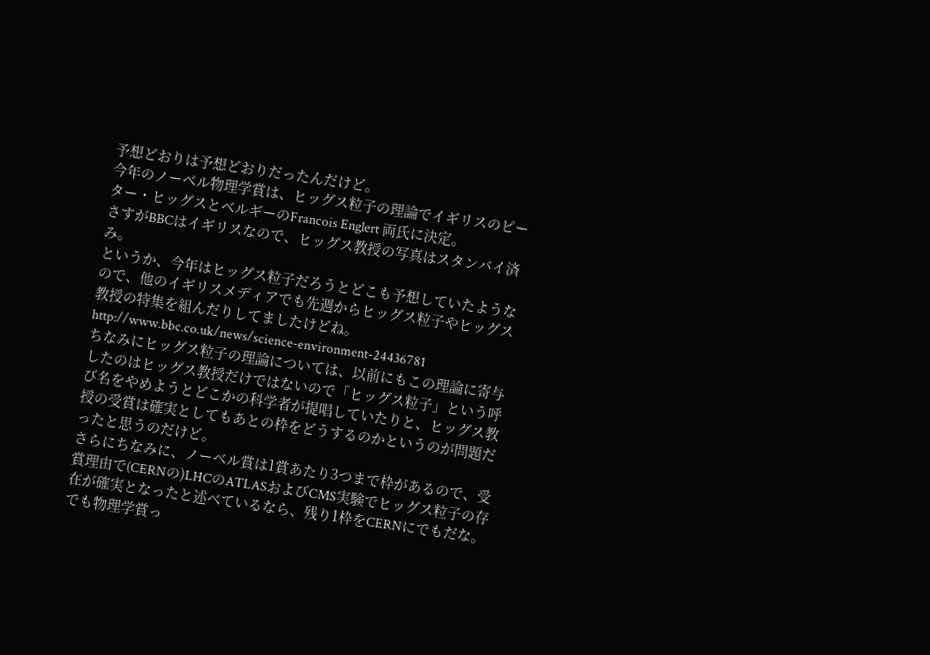予想どおりは予想どおりだったんだけど。
今年のノーベル物理学賞は、ヒッグス粒子の理論でイギリスのピーター・ヒッグスとベルギーのFrancois Englert 両氏に決定。
さすがBBCはイギリスなので、ヒッグス教授の写真はスタンバイ済み。
というか、今年はヒッグス粒子だろうとどこも予想していたようなので、他のイギリスメディアでも先週からヒッグス粒子やヒッグス教授の特集を組んだりしてましたけどね。
http://www.bbc.co.uk/news/science-environment-24436781
ちなみにヒッグス粒子の理論については、以前にもこの理論に寄与したのはヒッグス教授だけではないので「ヒッグス粒子」という呼び名をやめようとどこかの科学者が提唱していたりと、ヒッグス教授の受賞は確実としてもあとの枠をどうするのかというのが問題だったと思うのだけど。
さらにちなみに、ノーベル賞は1賞あたり3つまで枠があるので、受賞理由で(CERNの)LHCのATLASおよびCMS実験でヒッグス粒子の存在が確実となったと述べているなら、残り1枠をCERNにでもだな。でも物理学賞っ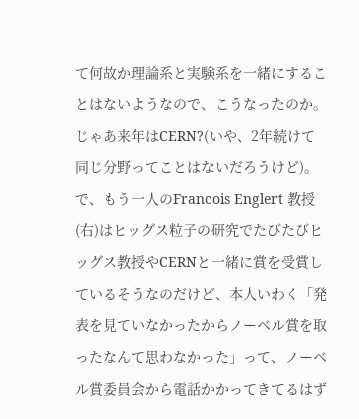て何故か理論系と実験系を一緒にすることはないようなので、こうなったのか。じゃあ来年はCERN?(いや、2年続けて同じ分野ってことはないだろうけど)。
で、もう一人のFrancois Englert 教授(右)はヒッグス粒子の研究でたびたびヒッグス教授やCERNと一緒に賞を受賞しているそうなのだけど、本人いわく「発表を見ていなかったからノーベル賞を取ったなんて思わなかった」って、ノーベル賞委員会から電話かかってきてるはず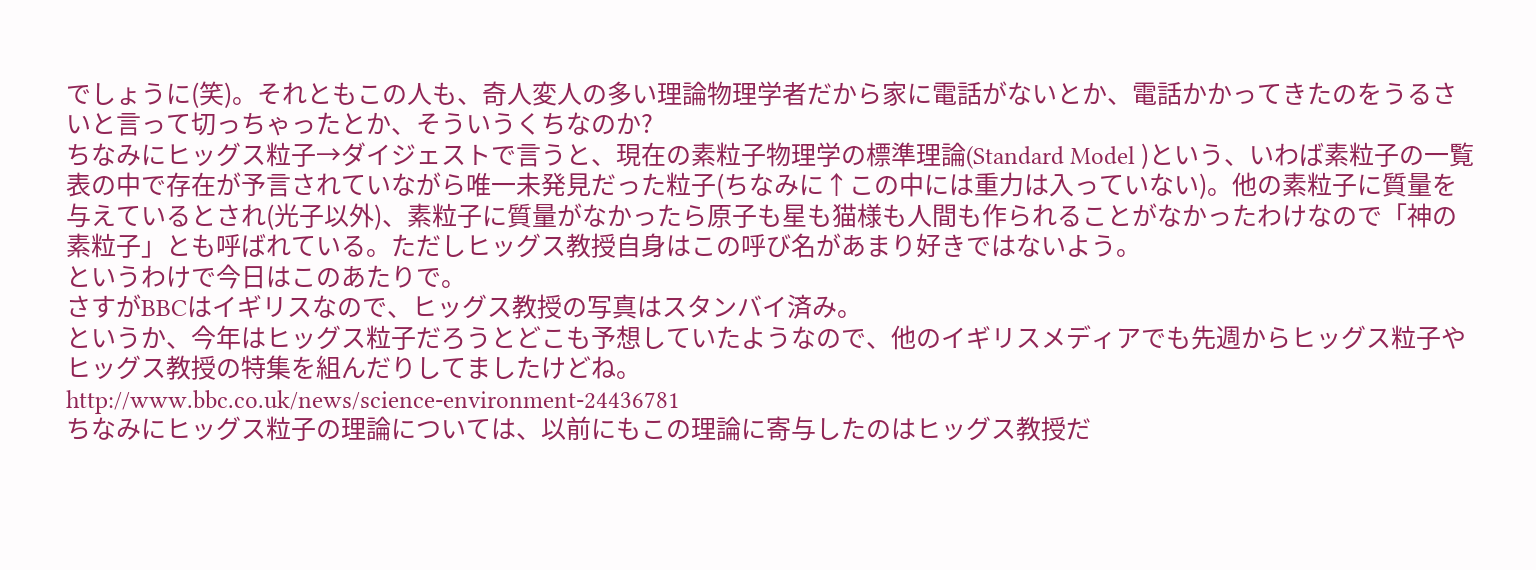でしょうに(笑)。それともこの人も、奇人変人の多い理論物理学者だから家に電話がないとか、電話かかってきたのをうるさいと言って切っちゃったとか、そういうくちなのか?
ちなみにヒッグス粒子→ダイジェストで言うと、現在の素粒子物理学の標準理論(Standard Model )という、いわば素粒子の一覧表の中で存在が予言されていながら唯一未発見だった粒子(ちなみに↑この中には重力は入っていない)。他の素粒子に質量を与えているとされ(光子以外)、素粒子に質量がなかったら原子も星も猫様も人間も作られることがなかったわけなので「神の素粒子」とも呼ばれている。ただしヒッグス教授自身はこの呼び名があまり好きではないよう。
というわけで今日はこのあたりで。
さすがBBCはイギリスなので、ヒッグス教授の写真はスタンバイ済み。
というか、今年はヒッグス粒子だろうとどこも予想していたようなので、他のイギリスメディアでも先週からヒッグス粒子やヒッグス教授の特集を組んだりしてましたけどね。
http://www.bbc.co.uk/news/science-environment-24436781
ちなみにヒッグス粒子の理論については、以前にもこの理論に寄与したのはヒッグス教授だ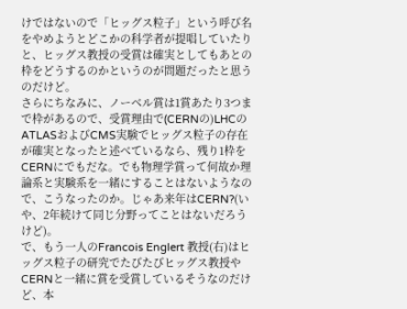けではないので「ヒッグス粒子」という呼び名をやめようとどこかの科学者が提唱していたりと、ヒッグス教授の受賞は確実としてもあとの枠をどうするのかというのが問題だったと思うのだけど。
さらにちなみに、ノーベル賞は1賞あたり3つまで枠があるので、受賞理由で(CERNの)LHCのATLASおよびCMS実験でヒッグス粒子の存在が確実となったと述べているなら、残り1枠をCERNにでもだな。でも物理学賞って何故か理論系と実験系を一緒にすることはないようなので、こうなったのか。じゃあ来年はCERN?(いや、2年続けて同じ分野ってことはないだろうけど)。
で、もう一人のFrancois Englert 教授(右)はヒッグス粒子の研究でたびたびヒッグス教授やCERNと一緒に賞を受賞しているそうなのだけど、本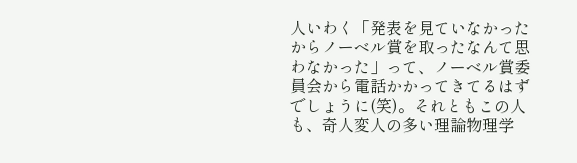人いわく「発表を見ていなかったからノーベル賞を取ったなんて思わなかった」って、ノーベル賞委員会から電話かかってきてるはずでしょうに(笑)。それともこの人も、奇人変人の多い理論物理学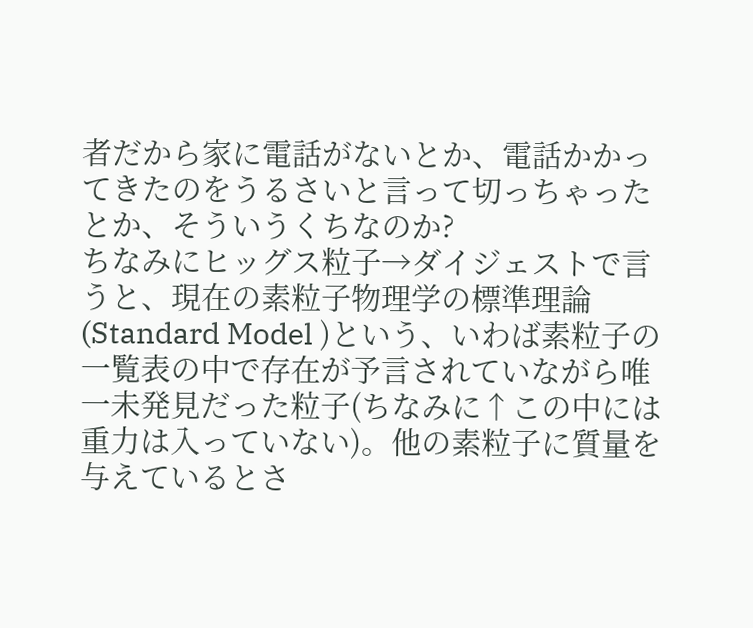者だから家に電話がないとか、電話かかってきたのをうるさいと言って切っちゃったとか、そういうくちなのか?
ちなみにヒッグス粒子→ダイジェストで言うと、現在の素粒子物理学の標準理論(Standard Model )という、いわば素粒子の一覧表の中で存在が予言されていながら唯一未発見だった粒子(ちなみに↑この中には重力は入っていない)。他の素粒子に質量を与えているとさ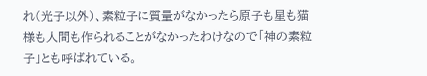れ(光子以外)、素粒子に質量がなかったら原子も星も猫様も人間も作られることがなかったわけなので「神の素粒子」とも呼ばれている。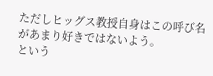ただしヒッグス教授自身はこの呼び名があまり好きではないよう。
という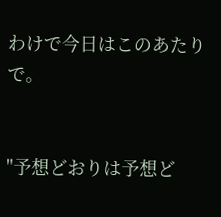わけで今日はこのあたりで。


"予想どおりは予想ど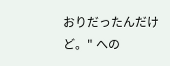おりだったんだけど。" への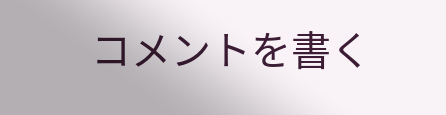コメントを書く